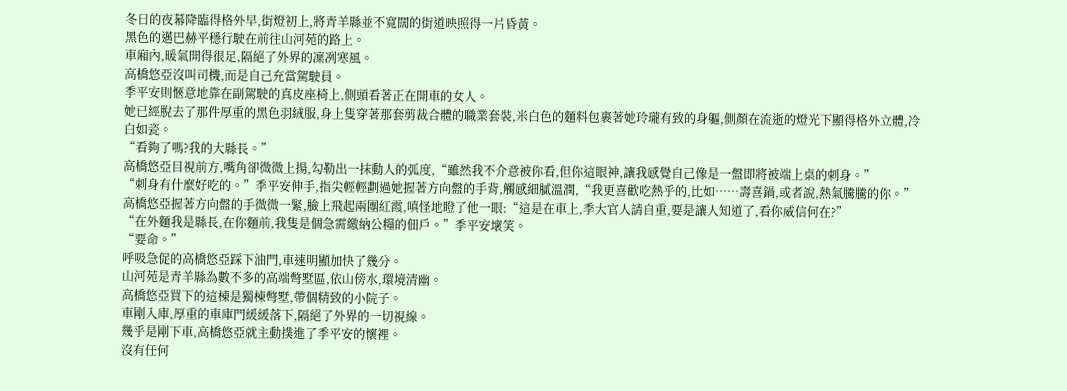冬日的夜幕降臨得格外早,街燈初上,將青羊縣並不寬闊的街道映照得一片昏黃。
黑色的邁巴赫平穩行駛在前往山河苑的路上。
車廂內,暖氣開得很足,隔絕了外界的凜冽寒風。
高橋悠亞沒叫司機,而是自己充當駕駛員。
季平安則愜意地靠在副駕駛的真皮座椅上,側頭看著正在開車的女人。
她已經脫去了那件厚重的黑色羽絨服,身上隻穿著那套剪裁合體的職業套裝,米白色的麵料包裹著她玲瓏有致的身軀,側顏在流逝的燈光下顯得格外立體,冷白如瓷。
“看夠了嗎?我的大縣長。”
高橋悠亞目視前方,嘴角卻微微上揚,勾勒出一抹動人的弧度,“雖然我不介意被你看,但你這眼神,讓我感覺自己像是一盤即將被端上桌的刺身。”
“刺身有什麼好吃的。”季平安伸手,指尖輕輕劃過她握著方向盤的手背,觸感細膩溫潤,“我更喜歡吃熱乎的,比如……壽喜鍋,或者說,熱氣騰騰的你。”
高橋悠亞握著方向盤的手微微一緊,臉上飛起兩團紅霞,嗔怪地瞪了他一眼:“這是在車上,季大官人請自重,要是讓人知道了,看你威信何在?”
“在外麵我是縣長,在你麵前,我隻是個急需繳納公糧的佃戶。”季平安壞笑。
“要命。”
呼吸急促的高橋悠亞踩下油門,車速明顯加快了幾分。
山河苑是青羊縣為數不多的高端彆墅區,依山傍水,環境清幽。
高橋悠亞買下的這棟是獨棟彆墅,帶個精致的小院子。
車剛入庫,厚重的車庫門緩緩落下,隔絕了外界的一切視線。
幾乎是剛下車,高橋悠亞就主動撲進了季平安的懷裡。
沒有任何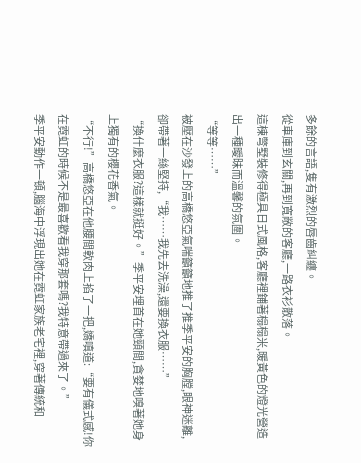多餘的言語,隻有激烈的唇齒糾纏。
從車庫到玄關,再到寬敞的客廳,一路衣衫散落。
這棟彆墅裝修得極具日式風格,客廳裡鋪著榻榻米,暖黃色的燈光營造出一種曖昧而溫馨的氛圍。
“等等……”
被壓在沙發上的高橋悠亞氣喘籲籲地推了推季平安的胸膛,眼神迷離,卻帶著一絲堅持,“我……我先去洗澡,還要換衣服……”
“換什麼衣服?這樣就挺好。”季平安埋首在她頸間,貪婪地嗅著她身上獨有的櫻花香氣。
“不行!”高橋悠亞在他腰間軟肉上掐了一把,嬌嗔道:“要有儀式感!你在霓虹的時候不是最喜歡看我穿那套嗎?我特意帶過來了。”
季平安動作一頓,腦海中浮現出她在霓虹家族老宅裡,穿著傳統和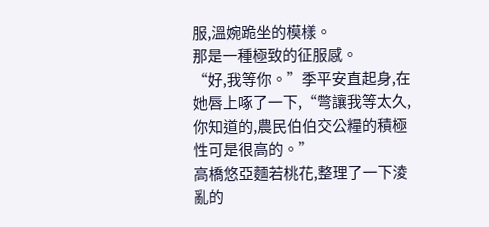服,溫婉跪坐的模樣。
那是一種極致的征服感。
“好,我等你。”季平安直起身,在她唇上啄了一下,“彆讓我等太久,你知道的,農民伯伯交公糧的積極性可是很高的。”
高橋悠亞麵若桃花,整理了一下淩亂的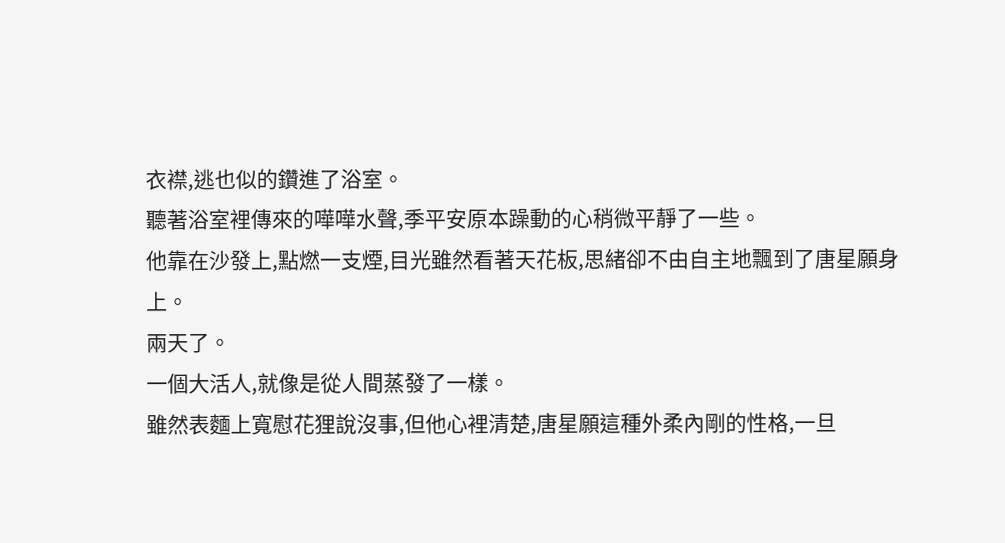衣襟,逃也似的鑽進了浴室。
聽著浴室裡傳來的嘩嘩水聲,季平安原本躁動的心稍微平靜了一些。
他靠在沙發上,點燃一支煙,目光雖然看著天花板,思緒卻不由自主地飄到了唐星願身上。
兩天了。
一個大活人,就像是從人間蒸發了一樣。
雖然表麵上寬慰花狸說沒事,但他心裡清楚,唐星願這種外柔內剛的性格,一旦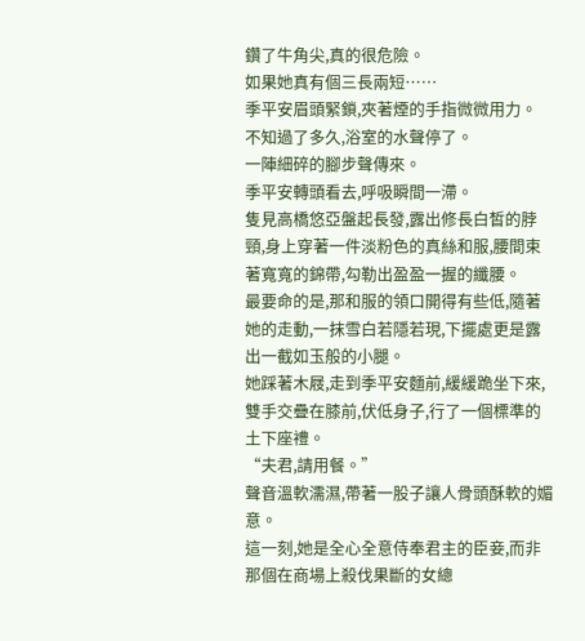鑽了牛角尖,真的很危險。
如果她真有個三長兩短……
季平安眉頭緊鎖,夾著煙的手指微微用力。
不知過了多久,浴室的水聲停了。
一陣細碎的腳步聲傳來。
季平安轉頭看去,呼吸瞬間一滯。
隻見高橋悠亞盤起長發,露出修長白皙的脖頸,身上穿著一件淡粉色的真絲和服,腰間束著寬寬的錦帶,勾勒出盈盈一握的纖腰。
最要命的是,那和服的領口開得有些低,隨著她的走動,一抹雪白若隱若現,下擺處更是露出一截如玉般的小腿。
她踩著木屐,走到季平安麵前,緩緩跪坐下來,雙手交疊在膝前,伏低身子,行了一個標準的土下座禮。
“夫君,請用餐。”
聲音溫軟濡濕,帶著一股子讓人骨頭酥軟的媚意。
這一刻,她是全心全意侍奉君主的臣妾,而非那個在商場上殺伐果斷的女總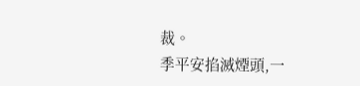裁。
季平安掐滅煙頭,一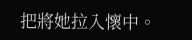把將她拉入懷中。